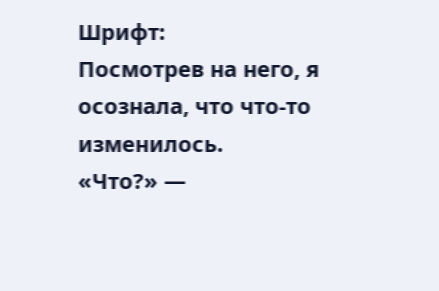Шрифт:
Посмотрев на него, я осознала, что что-то изменилось.
«Что?» —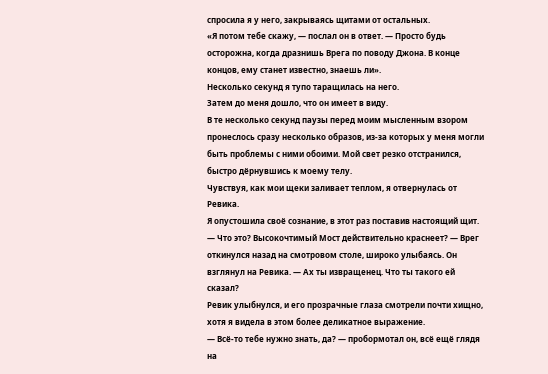спросила я у него, закрываясь щитами от остальных.
«Я потом тебе скажу, — послал он в ответ. — Просто будь осторожна, когда дразнишь Врега по поводу Джона. В конце концов, ему станет известно, знаешь ли».
Несколько секунд я тупо таращилась на него.
Затем до меня дошло, что он имеет в виду.
В те несколько секунд паузы перед моим мысленным взором пронеслось сразу несколько образов, из-за которых у меня могли быть проблемы с ними обоими. Мой свет резко отстранился, быстро дёрнувшись к моему телу.
Чувствуя, как мои щеки заливает теплом, я отвернулась от Ревика.
Я опустошила своё сознание, в этот раз поставив настоящий щит.
— Что это? Высокочтимый Мост действительно краснеет? — Врег откинулся назад на смотровом столе, широко улыбаясь. Он взглянул на Ревика. — Ах ты извращенец. Что ты такого ей сказал?
Ревик улыбнулся, и его прозрачные глаза смотрели почти хищно, хотя я видела в этом более деликатное выражение.
— Всё-то тебе нужно знать, да? — пробормотал он, всё ещё глядя на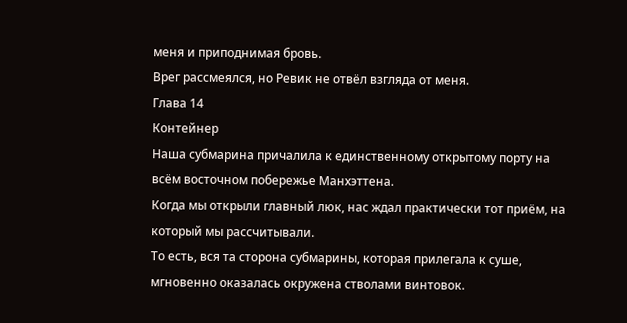меня и приподнимая бровь.
Врег рассмеялся, но Ревик не отвёл взгляда от меня.
Глава 14
Контейнер
Наша субмарина причалила к единственному открытому порту на всём восточном побережье Манхэттена.
Когда мы открыли главный люк, нас ждал практически тот приём, на который мы рассчитывали.
То есть, вся та сторона субмарины, которая прилегала к суше, мгновенно оказалась окружена стволами винтовок.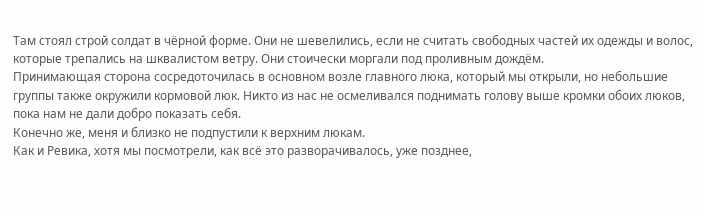Там стоял строй солдат в чёрной форме. Они не шевелились, если не считать свободных частей их одежды и волос, которые трепались на шквалистом ветру. Они стоически моргали под проливным дождём.
Принимающая сторона сосредоточилась в основном возле главного люка, который мы открыли, но небольшие группы также окружили кормовой люк. Никто из нас не осмеливался поднимать голову выше кромки обоих люков, пока нам не дали добро показать себя.
Конечно же, меня и близко не подпустили к верхним люкам.
Как и Ревика, хотя мы посмотрели, как всё это разворачивалось, уже позднее,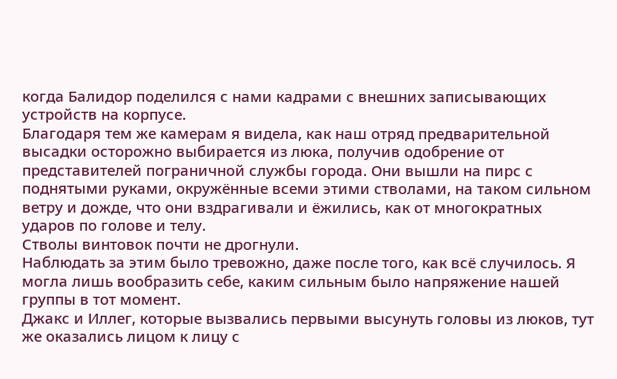когда Балидор поделился с нами кадрами с внешних записывающих устройств на корпусе.
Благодаря тем же камерам я видела, как наш отряд предварительной высадки осторожно выбирается из люка, получив одобрение от представителей пограничной службы города. Они вышли на пирс с поднятыми руками, окружённые всеми этими стволами, на таком сильном ветру и дожде, что они вздрагивали и ёжились, как от многократных ударов по голове и телу.
Стволы винтовок почти не дрогнули.
Наблюдать за этим было тревожно, даже после того, как всё случилось. Я могла лишь вообразить себе, каким сильным было напряжение нашей группы в тот момент.
Джакс и Иллег, которые вызвались первыми высунуть головы из люков, тут же оказались лицом к лицу с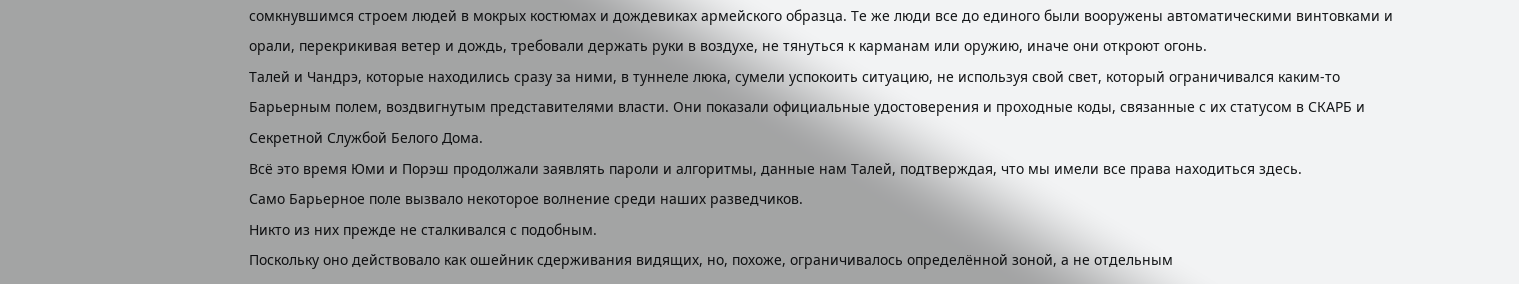сомкнувшимся строем людей в мокрых костюмах и дождевиках армейского образца. Те же люди все до единого были вооружены автоматическими винтовками и орали, перекрикивая ветер и дождь, требовали держать руки в воздухе, не тянуться к карманам или оружию, иначе они откроют огонь.
Талей и Чандрэ, которые находились сразу за ними, в туннеле люка, сумели успокоить ситуацию, не используя свой свет, который ограничивался каким-то Барьерным полем, воздвигнутым представителями власти. Они показали официальные удостоверения и проходные коды, связанные с их статусом в СКАРБ и Секретной Службой Белого Дома.
Всё это время Юми и Порэш продолжали заявлять пароли и алгоритмы, данные нам Талей, подтверждая, что мы имели все права находиться здесь.
Само Барьерное поле вызвало некоторое волнение среди наших разведчиков.
Никто из них прежде не сталкивался с подобным.
Поскольку оно действовало как ошейник сдерживания видящих, но, похоже, ограничивалось определённой зоной, а не отдельным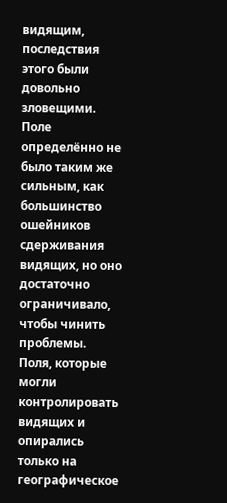видящим, последствия этого были довольно зловещими. Поле определённо не было таким же сильным, как большинство ошейников сдерживания видящих, но оно достаточно ограничивало, чтобы чинить проблемы.
Поля, которые могли контролировать видящих и опирались только на географическое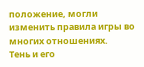положение, могли изменить правила игры во многих отношениях.
Тень и его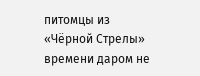питомцы из «Чёрной Стрелы» времени даром не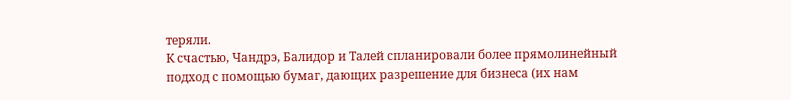теряли.
К счастью, Чандрэ, Балидор и Талей спланировали более прямолинейный подход с помощью бумаг, дающих разрешение для бизнеса (их нам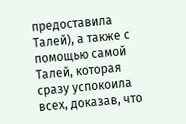предоставила Талей), а также с помощью самой Талей, которая сразу успокоила всех, доказав, что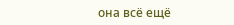она всё ещё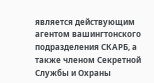является действующим агентом вашингтонского подразделения СКАРБ, а также членом Секретной Службы и Охраны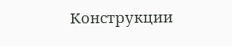Конструкции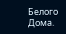Белого Дома.